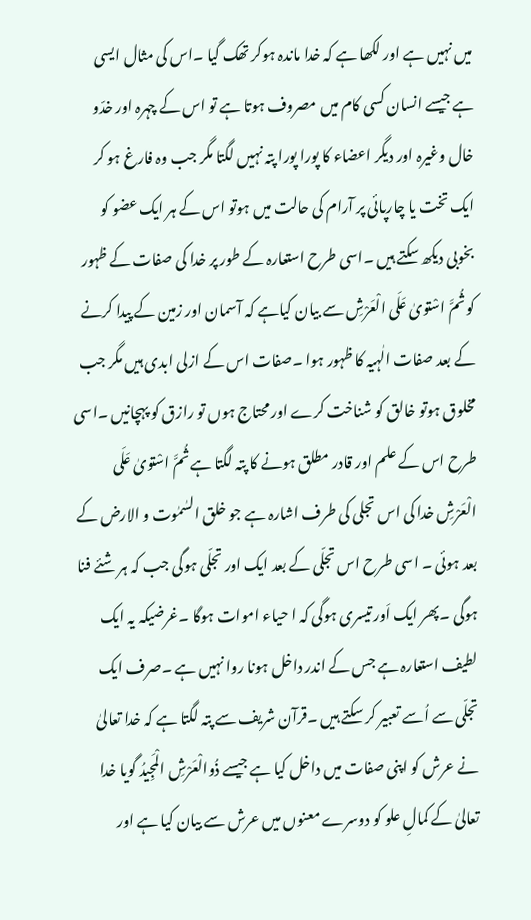میں نہیں ہے اور لکھا ہے کہ خدا ماندہ ہوکر تھک گیا ۔اس کی مثال ایسی ہے جیسے انسان کسی کام میں مصروف ہوتا ہے تو اس کے چہرہ اور خدّو خال وغیرہ اور دیگر اعضاء کا پورا پورا پتہ نہیں لگتا مگر جب وہ فارغ ہو کر ایک تخت یا چارپائی پر آرام کی حالت میں ہوتو اس کے ہر ایک عضو کو بخوبی دیکھ سکتے ہیں ۔اسی طرح استعارہ کے طور پر خدا کی صفات کے ظہور کو ثُمَّ اسْتویٰ عَلَی الْعَرْشِ سے بیان کیاہے کہ آسمان اور زمین کے پیدا کرنے کے بعد صفات الٰہیہ کا ظہور ہوا ۔صفات اس کے ازلی ابدی ہیں مگر جب مخلوق ہوتو خالق کو شناخت کرے اور محتاج ہوں تو رازق کو پہچانیں ۔اسی طرح اس کے علم اور قادر مطلق ہونے کا پتہ لگتا ہے ثُمَّ اسْتویٰ عَلَی الْعَرْشِ خدا کی اس تجلی کی طرف اشارہ ہے جو خلق السٰمٰوت و الارض کے بعد ہوئی ۔ اسی طرح اس تجلّی کے بعد ایک اور تجلّی ہوگی جب کہ ہر شئے فنا ہوگی ۔پھر ایک اَور تیسری ہوگی کہ ا حیاء اموات ہوگا ۔غرضیکہ یہ ایک لطیف استعارہ ہے جس کے اندر داخل ہونا روا نہیں ہے ۔صرف ایک تجلّی سے اُسے تعبیر کر سکتے ہیں ۔قرآن شریف سے پتہ لگتا ہے کہ خدا تعالیٰ نے عرش کو اپنی صفات میں داخل کیا ہے جیسے ذُوالْعَرْشِ الْمَجِیدُ گویا خدا تعالیٰ کے کمالِ علو کو دوسرے معنوں میں عرش سے بیان کیا ہے اور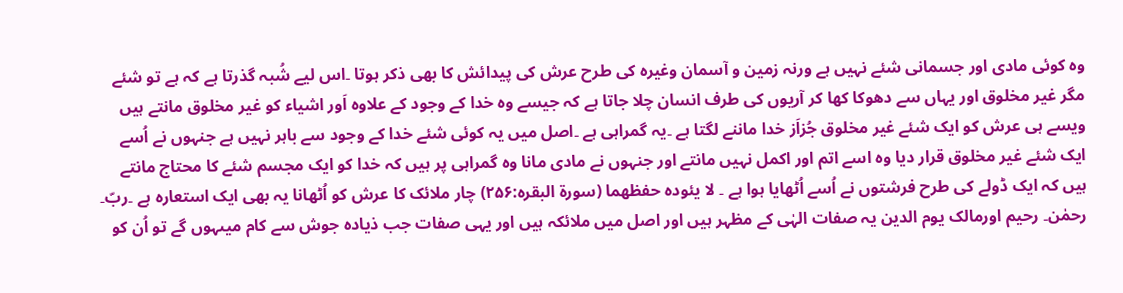وہ کوئی مادی اور جسمانی شئے نہیں ہے ورنہ زمین و آسمان وغیرہ کی طرح عرش کی پیدائش کا بھی ذکر ہوتا ۔اس لیے شُبہ گذرتا ہے کہ ہے تو شئے مگر غیر مخلوق اور یہاں سے دھوکا کھا کر آریوں کی طرف انسان چلا جاتا ہے کہ جیسے وہ خدا کے وجود کے علاوہ اَور اشیاء کو غیر مخلوق مانتے ہیں ویسے ہی عرش کو ایک شئے غیر مخلوق جُزاَز خدا ماننے لگتا ہے ۔یہ گمراہی ہے ۔اصل میں یہ کوئی شئے خدا کے وجود سے باہر نہیں ہے جنہوں نے اُسے ایک شئے غیر مخلوق قرار دیا وہ اسے اتم اور اکمل نہیں مانتے اور جنہوں نے مادی مانا وہ گمراہی پر ہیں کہ خدا کو ایک مجسم شئے کا محتاج مانتے ہیں کہ ایک ڈولے کی طرح فرشتوں نے اُسے اُٹھایا ہوا ہے ۔ لا یئودہ حفظھما (سورۃ البقرہ:۲۵۶) چار ملائک کا عرش کو اُٹھانا یہ بھی ایک استعارہ ہے ۔ربّ۔ رحمٰن۔ رحیم اورمالک یوم الدین یہ صفات الہٰی کے مظہر ہیں اور اصل میں ملائکہ ہیں اور یہی صفات جب ذیادہ جوش سے کام میںہوں گے تو اُن کو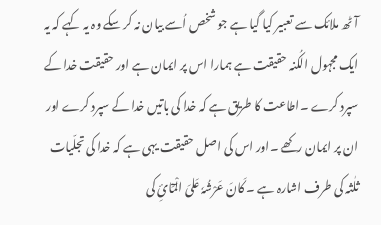آٹھ ملائک سے تعبیر کیا گیا ہے جو شخص اُسے بیان نہ کر سکے وہ یہ کہے کہ یہ ایک مجہول الکُنہ حقیقت ہے ہمارا اس پر ایمان ہے اور حقیقت خدا کے سپرد کرے ۔اطاعت کا طریق ہے کہ خدا کی باتیں خدا کے سپرد کرے اور ان پر ایمان رکھے ۔اور اس کی اصل حقیقت یہی ہے کہ خدا کی تجلّیات ثلٰثہ کی طرف اشارہ ہے ۔ کَانَ عَرْشُہٗ عَلیَ الْمَٓائِ کی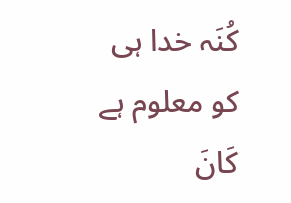کُنَہ خدا ہی کو معلوم ہے کَانَ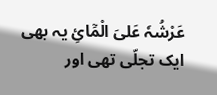عَرْشُہٗ عَلیَ الْمَٓائِ یہ بھی ایک تجلّی تھی اور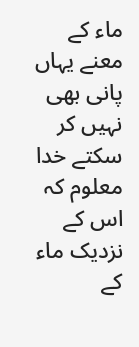ماء کے معنے یہاں پانی بھی نہیں کر سکتے خدا معلوم کہ اس کے نزدیک ماء کے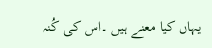یہاں کیا معنے ہیں ۔اس کی کُنہ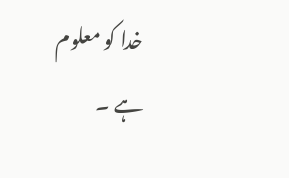خدا کو معلوم ہے ۔